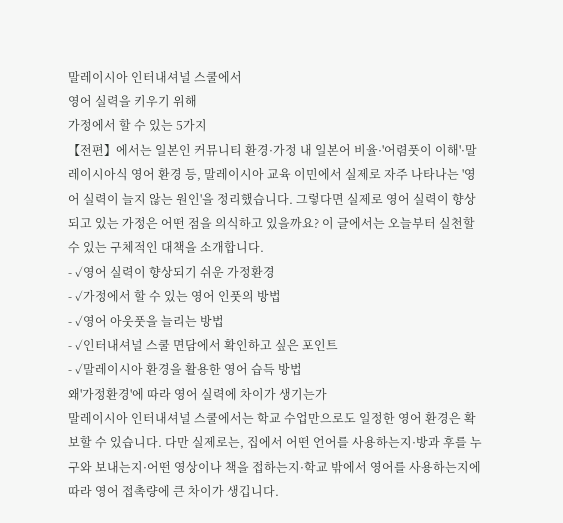말레이시아 인터내셔널 스쿨에서
영어 실력을 키우기 위해
가정에서 할 수 있는 5가지
【전편】에서는 일본인 커뮤니티 환경·가정 내 일본어 비율·'어렴풋이 이해'·말레이시아식 영어 환경 등, 말레이시아 교육 이민에서 실제로 자주 나타나는 '영어 실력이 늘지 않는 원인'을 정리했습니다. 그렇다면 실제로 영어 실력이 향상되고 있는 가정은 어떤 점을 의식하고 있을까요? 이 글에서는 오늘부터 실천할 수 있는 구체적인 대책을 소개합니다.
- ✓영어 실력이 향상되기 쉬운 가정환경
- ✓가정에서 할 수 있는 영어 인풋의 방법
- ✓영어 아웃풋을 늘리는 방법
- ✓인터내셔널 스쿨 면담에서 확인하고 싶은 포인트
- ✓말레이시아 환경을 활용한 영어 습득 방법
왜'가정환경'에 따라 영어 실력에 차이가 생기는가
말레이시아 인터내셔널 스쿨에서는 학교 수업만으로도 일정한 영어 환경은 확보할 수 있습니다. 다만 실제로는, 집에서 어떤 언어를 사용하는지·방과 후를 누구와 보내는지·어떤 영상이나 책을 접하는지·학교 밖에서 영어를 사용하는지에 따라 영어 접촉량에 큰 차이가 생깁니다.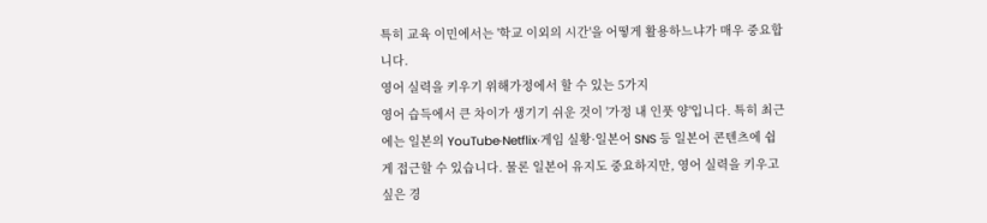특히 교육 이민에서는 '학교 이외의 시간'을 어떻게 활용하느냐가 매우 중요합니다.
영어 실력을 키우기 위해가정에서 할 수 있는 5가지
영어 습득에서 큰 차이가 생기기 쉬운 것이 '가정 내 인풋 양'입니다. 특히 최근에는 일본의 YouTube·Netflix·게임 실황·일본어 SNS 등 일본어 콘텐츠에 쉽게 접근할 수 있습니다. 물론 일본어 유지도 중요하지만, 영어 실력을 키우고 싶은 경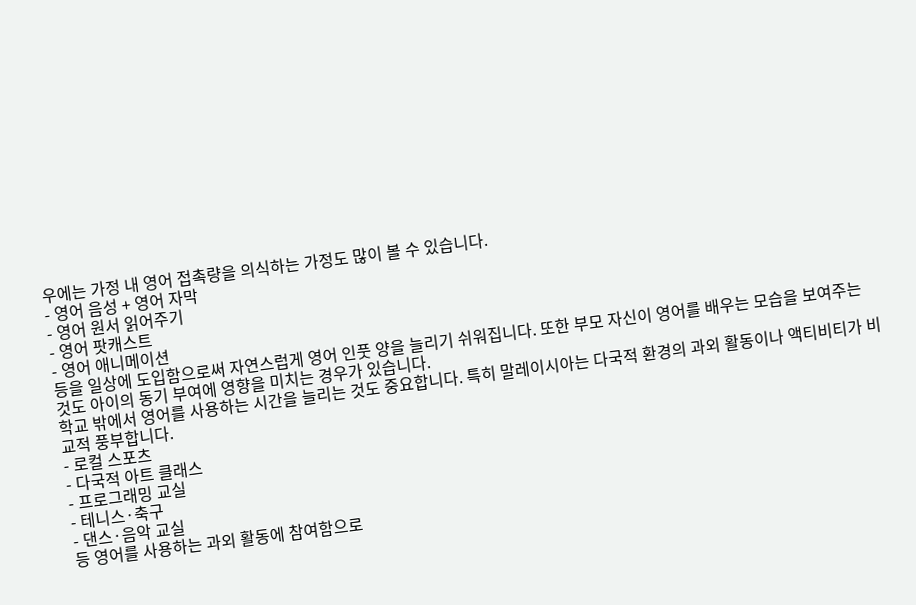우에는 가정 내 영어 접촉량을 의식하는 가정도 많이 볼 수 있습니다.
- 영어 음성 + 영어 자막
- 영어 원서 읽어주기
- 영어 팟캐스트
- 영어 애니메이션
등을 일상에 도입함으로써 자연스럽게 영어 인풋 양을 늘리기 쉬워집니다. 또한 부모 자신이 영어를 배우는 모습을 보여주는 것도 아이의 동기 부여에 영향을 미치는 경우가 있습니다.
학교 밖에서 영어를 사용하는 시간을 늘리는 것도 중요합니다. 특히 말레이시아는 다국적 환경의 과외 활동이나 액티비티가 비교적 풍부합니다.
- 로컬 스포츠
- 다국적 아트 클래스
- 프로그래밍 교실
- 테니스·축구
- 댄스·음악 교실
등 영어를 사용하는 과외 활동에 참여함으로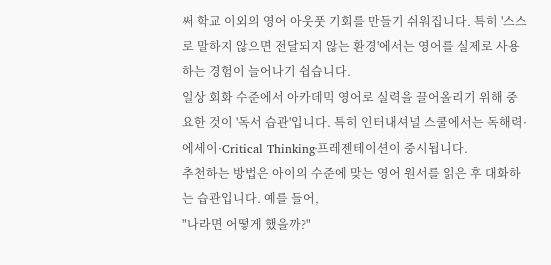써 학교 이외의 영어 아웃풋 기회를 만들기 쉬워집니다. 특히 '스스로 말하지 않으면 전달되지 않는 환경'에서는 영어를 실제로 사용하는 경험이 늘어나기 쉽습니다.
일상 회화 수준에서 아카데믹 영어로 실력을 끌어올리기 위해 중요한 것이 '독서 습관'입니다. 특히 인터내셔널 스쿨에서는 독해력·에세이·Critical Thinking·프레젠테이션이 중시됩니다.
추천하는 방법은 아이의 수준에 맞는 영어 원서를 읽은 후 대화하는 습관입니다. 예를 들어,
"나라면 어떻게 했을까?"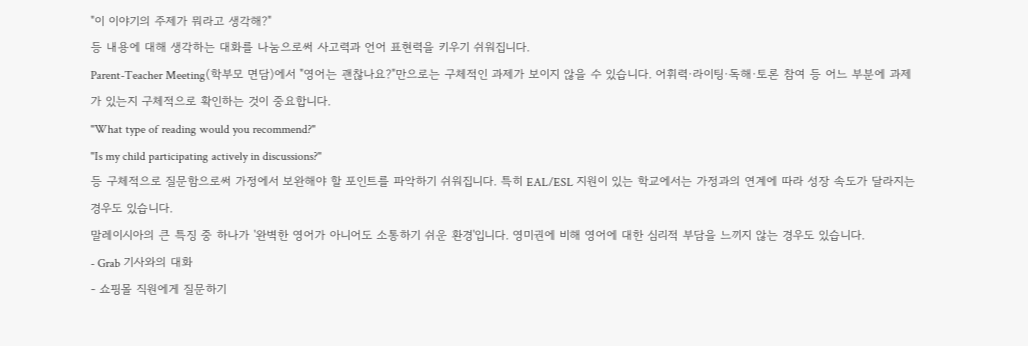"이 이야기의 주제가 뭐라고 생각해?"
등 내용에 대해 생각하는 대화를 나눔으로써 사고력과 언어 표현력을 키우기 쉬워집니다.
Parent-Teacher Meeting(학부모 면담)에서 "영어는 괜찮나요?"만으로는 구체적인 과제가 보이지 않을 수 있습니다. 어휘력·라이팅·독해·토론 참여 등 어느 부분에 과제가 있는지 구체적으로 확인하는 것이 중요합니다.
"What type of reading would you recommend?"
"Is my child participating actively in discussions?"
등 구체적으로 질문함으로써 가정에서 보완해야 할 포인트를 파악하기 쉬워집니다. 특히 EAL/ESL 지원이 있는 학교에서는 가정과의 연계에 따라 성장 속도가 달라지는 경우도 있습니다.
말레이시아의 큰 특징 중 하나가 '완벽한 영어가 아니어도 소통하기 쉬운 환경'입니다. 영미권에 비해 영어에 대한 심리적 부담을 느끼지 않는 경우도 있습니다.
- Grab 기사와의 대화
- 쇼핑몰 직원에게 질문하기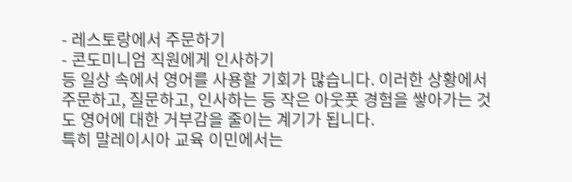- 레스토랑에서 주문하기
- 콘도미니엄 직원에게 인사하기
등 일상 속에서 영어를 사용할 기회가 많습니다. 이러한 상황에서 주문하고, 질문하고, 인사하는 등 작은 아웃풋 경험을 쌓아가는 것도 영어에 대한 거부감을 줄이는 계기가 됩니다.
특히 말레이시아 교육 이민에서는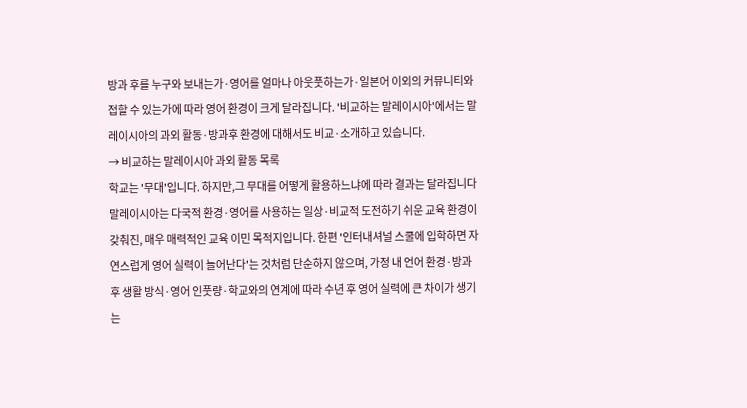방과 후를 누구와 보내는가·영어를 얼마나 아웃풋하는가·일본어 이외의 커뮤니티와 접할 수 있는가에 따라 영어 환경이 크게 달라집니다. '비교하는 말레이시아'에서는 말레이시아의 과외 활동·방과후 환경에 대해서도 비교·소개하고 있습니다.
→ 비교하는 말레이시아 과외 활동 목록
학교는 '무대'입니다. 하지만,그 무대를 어떻게 활용하느냐에 따라 결과는 달라집니다
말레이시아는 다국적 환경·영어를 사용하는 일상·비교적 도전하기 쉬운 교육 환경이 갖춰진, 매우 매력적인 교육 이민 목적지입니다. 한편 '인터내셔널 스쿨에 입학하면 자연스럽게 영어 실력이 늘어난다'는 것처럼 단순하지 않으며, 가정 내 언어 환경·방과 후 생활 방식·영어 인풋량·학교와의 연계에 따라 수년 후 영어 실력에 큰 차이가 생기는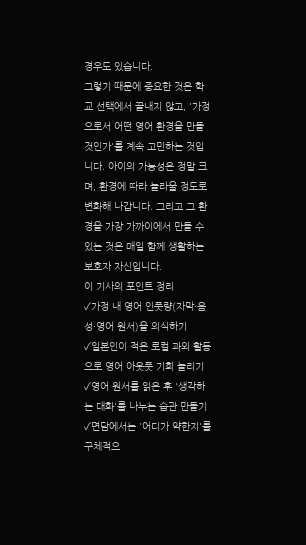경우도 있습니다.
그렇기 때문에 중요한 것은 학교 선택에서 끝내지 않고, '가정으로서 어떤 영어 환경을 만들 것인가'를 계속 고민하는 것입니다. 아이의 가능성은 정말 크며, 환경에 따라 놀라울 정도로 변화해 나갑니다. 그리고 그 환경을 가장 가까이에서 만들 수 있는 것은 매일 함께 생활하는 보호자 자신입니다.
이 기사의 포인트 정리
✓가정 내 영어 인풋량(자막·음성·영어 원서)을 의식하기
✓일본인이 적은 로컬 과외 활동으로 영어 아웃풋 기회 늘리기
✓영어 원서를 읽은 후 '생각하는 대화'를 나누는 습관 만들기
✓면담에서는 '어디가 약한지'를 구체적으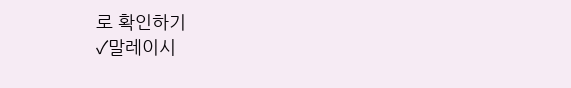로 확인하기
✓말레이시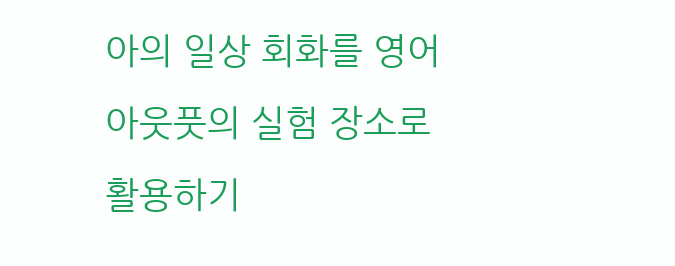아의 일상 회화를 영어 아웃풋의 실험 장소로 활용하기